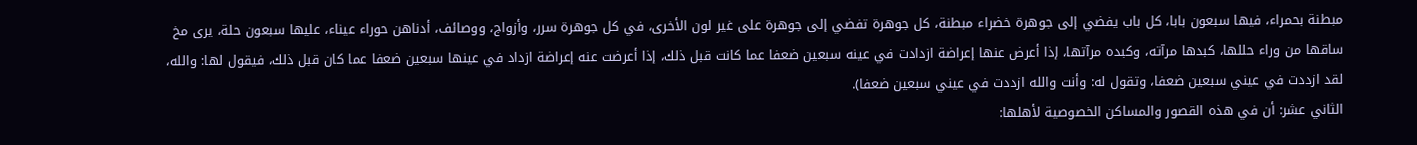مبطنة بحمراء، فيها سبعون بابا، كل باب يفضي إلى جوهرة خضراء مبطنة، كل جوهرة تفضي إلى جوهرة على غير لون الأخرى، في كل جوهرة سرر، وأزواج، ووصائف، أدناهن حوراء عيناء، عليها سبعون حلة، يرى مخ ساقها من وراء حللها، كبدها مرآته، وكبده مرآتها، إذا أعرض عنها إعراضة ازدادت في عينه سبعين ضعفا عما كانت قبل ذلك، إذا أعرضت عنه إعراضة ازداد في عينها سبعين ضعفا عما كان قبل ذلك، فيقول لها: والله، لقد ازددت في عيني سبعين ضعفا، وتقول له: وأنت والله ازددت في عيني سبعين ضعفا).
الثاني عشر: أن في هذه القصور والمساكن الخصوصية لأهلها: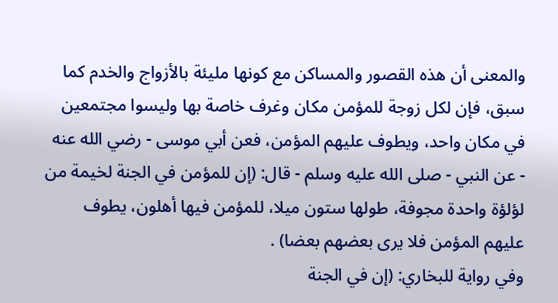والمعنى أن هذه القصور والمساكن مع كونها مليئة بالأزواج والخدم كما سبق، فإن لكل زوجة للمؤمن مكان وغرف خاصة بها وليسوا مجتمعين في مكان واحد، ويطوف عليهم المؤمن، فعن أبي موسى - رضي الله عنه - عن النبي - صلى الله عليه وسلم - قال: (إن للمؤمن في الجنة لخيمة من لؤلؤة واحدة مجوفة، طولها ستون ميلا، للمؤمن فيها أهلون، يطوف عليهم المؤمن فلا يرى بعضهم بعضا) .
وفي رواية للبخاري: (إن في الجنة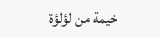خيمة من لؤلؤة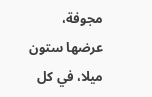مجوفة، عرضها ستون ميلا، في كل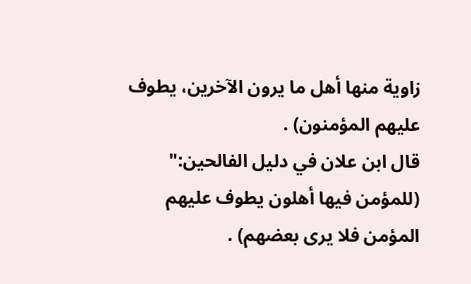زاوية منها أهل ما يرون الآخرين، يطوف عليهم المؤمنون) .
قال ابن علان في دليل الفالحين:" (للمؤمن فيها أهلون يطوف عليهم المؤمن فلا يرى بعضهم) .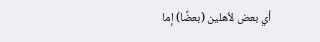أي بعض لأهلين (بعضًا) إما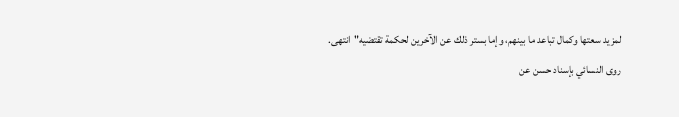لمزيد سعتها وكمال تباعد ما بينهم، وإما بستر ذلك عن الآخرين لحكمة تقتضيه"انتهى.
روى النسائي بإسناد حسن عن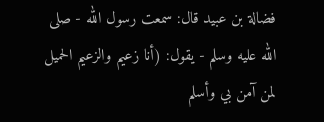فضالة بن عبيد قال: سمعت رسول الله - صلى الله عليه وسلم - يقول: (أنا زعيم والزعيم الحميل لمن آمن بي وأسلم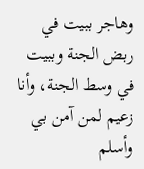وهاجر ببيت في ربض الجنة وببيت في وسط الجنة، وأنا زعيم لمن آمن بي وأسلم